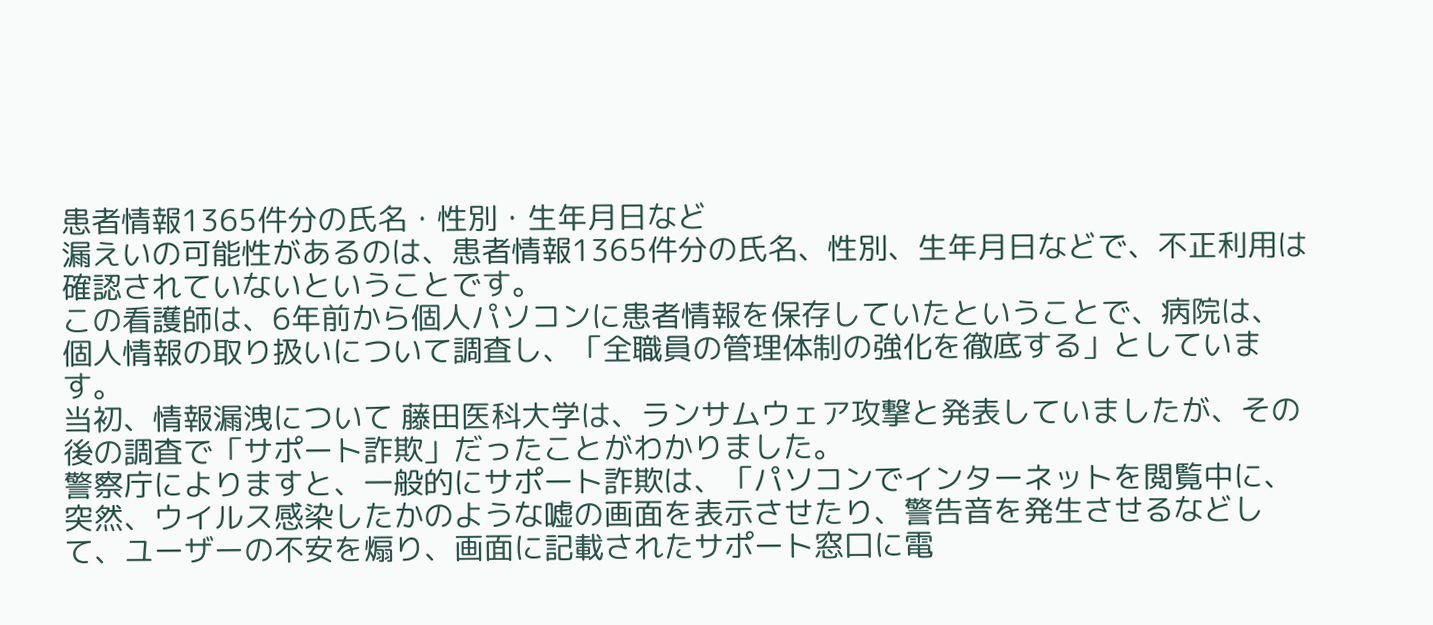患者情報1365件分の氏名・性別・生年月日など
漏えいの可能性があるのは、患者情報1365件分の氏名、性別、生年月日などで、不正利用は確認されていないということです。
この看護師は、6年前から個人パソコンに患者情報を保存していたということで、病院は、個人情報の取り扱いについて調査し、「全職員の管理体制の強化を徹底する」としています。
当初、情報漏洩について 藤田医科大学は、ランサムウェア攻撃と発表していましたが、その後の調査で「サポート詐欺」だったことがわかりました。
警察庁によりますと、一般的にサポート詐欺は、「パソコンでインターネットを閲覧中に、突然、ウイルス感染したかのような嘘の画面を表示させたり、警告音を発生させるなどして、ユーザーの不安を煽り、画面に記載されたサポート窓口に電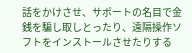話をかけさせ、サポートの名目で金銭を騙し取しとったり、遠隔操作ソフトをインストールさせたりする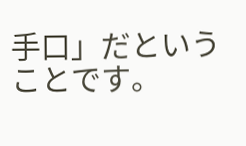手口」だということです。